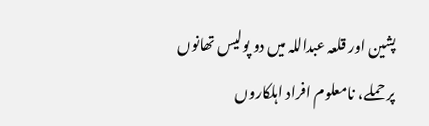پشین اور قلعہ عبداللہ میں دو پولیس تھانوں پر حملے، نامعلوم افراد اہلکاروں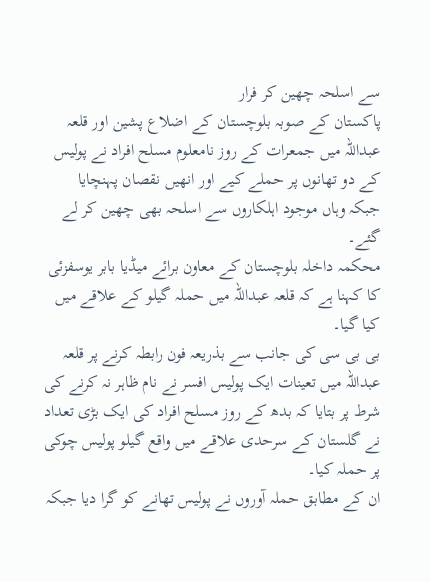سے اسلحہ چھین کر فرار
پاکستان کے صوبہ بلوچستان کے اضلاع پشین اور قلعہ عبداللہ میں جمعرات کے روز نامعلوم مسلح افراد نے پولیس کے دو تھانوں پر حملے کیے اور انھیں نقصان پہنچایا جبکہ وہاں موجود اہلکاروں سے اسلحہ بھی چھین کر لے گئے۔
محکمہ داخلہ بلوچستان کے معاون برائے میڈیا بابر یوسفزئی کا کہنا ہے کہ قلعہ عبداللہ میں حملہ گیلو کے علاقے میں کیا گیا۔
بی بی سی کی جانب سے بذریعہ فون رابطہ کرنے پر قلعہ عبداللہ میں تعینات ایک پولیس افسر نے نام ظاہر نہ کرنے کی شرط پر بتایا کہ بدھ کے روز مسلح افراد کی ایک بڑی تعداد نے گلستان کے سرحدی علاقے میں واقع گیلو پولیس چوکی پر حملہ کیا۔
ان کے مطابق حملہ آوروں نے پولیس تھانے کو گرا دیا جبکہ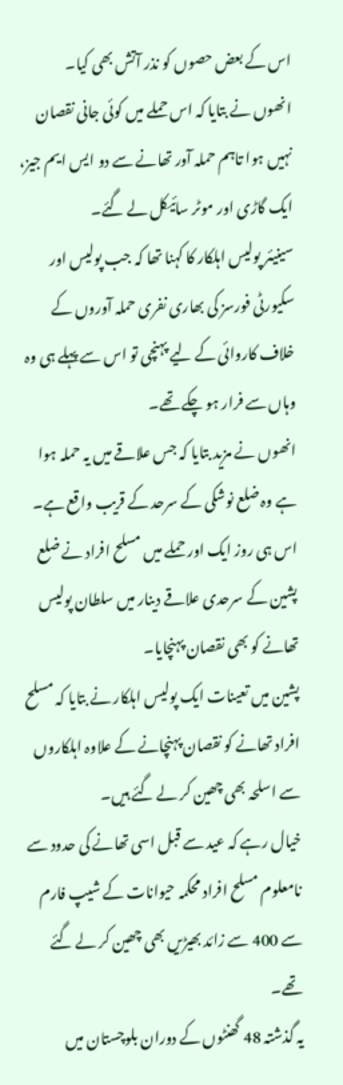اس کے بعض حصوں کو نذر آتش بھی کیا۔
انھوں نے بتایا کہ اس حملے میں کوئی جانی نقصان نہیں ہوا تاہم حملہ آور تھانے سے دو ایس ایم جیز، ایک گاڑی اور موٹر سائیکل لے گئے۔
سینیئر پولیس اہلکار کا کہنا تھا کہ جب پولیس اور سکیورٹی فورسز کی بھاری نفری حملہ آوروں کے خلاف کاروائی کے لیے پہنچی تو اس سے پہلے ہی وہ وہاں سے فرار ہو چکے تھے۔
انھوں نے مزید بتایا کہ جس علاقے میں یہ حملہ ہوا ہے وہ ضلع نوشکی کے سرحد کے قریب واقع ہے۔
اس ہی روز ایک اور حملے میں مسلح افراد نے ضلع پشین کے سرحدی علاقے دینار میں سلطان پولیس تھانے کو بھی نقصان پہنچایا۔
پشین میں تعینات ایک پولیس اہلکار نے بتایا کہ مسلح افراد تھانے کو نقصان پہنچانے کے علاوہ اہلکاروں سے اسلحہ بھی چھین کر لے گئے ہیں۔
خیال رہے کہ عید سے قبل اسی تھانے کی حدود سے نامعلوم مسلح افراد محکمہ حیوانات کے شیپ فارم سے 400 سے زائد بھیڑیں بھی چھین کر لے گئے تھے۔
یہ گذشتہ 48 گھنٹوں کے دوران بلوچستان میں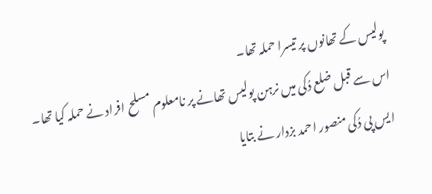پولیس کے تھانوں پر تیسرا حملہ تھا۔
اس سے قبل ضلع دُکی میں نرہن پولیس تھانے پر نامعلوم مسلح افراد نے حملہ کیا تھا۔
ایس پی دُکی منصور احمد بزدار نے بتایا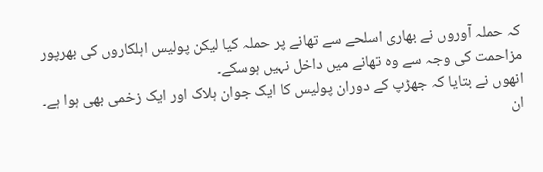کہ حملہ آوروں نے بھاری اسلحے سے تھانے پر حملہ کیا لیکن پولیس اہلکاروں کی بھرپور مزاحمت کی وجہ سے وہ تھانے میں داخل نہیں ہوسکے۔
انھوں نے بتایا کہ جھڑپ کے دوران پولیس کا ایک جوان ہلاک اور ایک زخمی بھی ہوا ہے۔
ان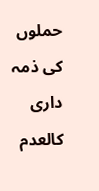حملوں کی ذمہ داری کالعدم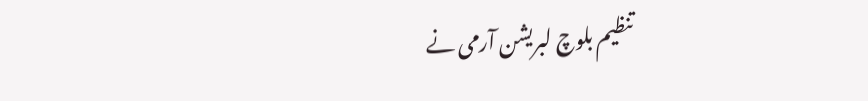تنظیم بلوچ لبریشن آرمی نے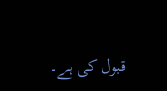قبول کی ہے۔